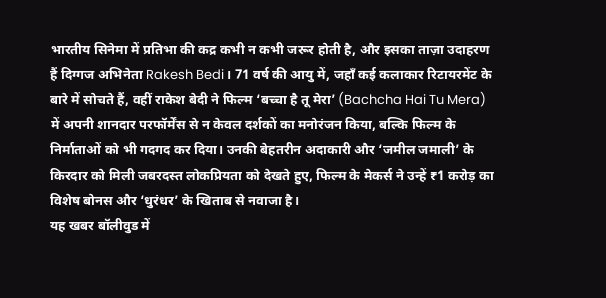भारतीय सिनेमा में प्रतिभा की कद्र कभी न कभी जरूर होती है, और इसका ताज़ा उदाहरण हैं दिग्गज अभिनेता Rakesh Bedi। 71 वर्ष की आयु में, जहाँ कई कलाकार रिटायरमेंट के बारे में सोचते हैं, वहीं राकेश बेदी ने फिल्म ‘बच्चा है तू मेरा’ (Bachcha Hai Tu Mera) में अपनी शानदार परफॉर्मेंस से न केवल दर्शकों का मनोरंजन किया, बल्कि फिल्म के निर्माताओं को भी गदगद कर दिया। उनकी बेहतरीन अदाकारी और ‘जमील जमाली’ के किरदार को मिली जबरदस्त लोकप्रियता को देखते हुए, फिल्म के मेकर्स ने उन्हें ₹1 करोड़ का विशेष बोनस और ‘धुरंधर’ के खिताब से नवाजा है।
यह खबर बॉलीवुड में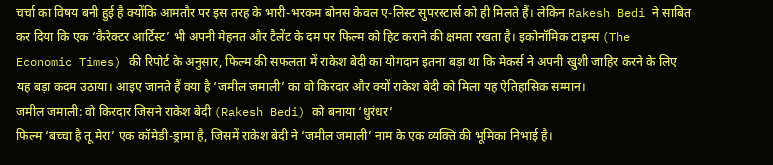चर्चा का विषय बनी हुई है क्योंकि आमतौर पर इस तरह के भारी-भरकम बोनस केवल ए-लिस्ट सुपरस्टार्स को ही मिलते हैं। लेकिन Rakesh Bedi ने साबित कर दिया कि एक ‘कैरेक्टर आर्टिस्ट’ भी अपनी मेहनत और टैलेंट के दम पर फिल्म को हिट कराने की क्षमता रखता है। इकोनॉमिक टाइम्स (The Economic Times) की रिपोर्ट के अनुसार, फिल्म की सफलता में राकेश बेदी का योगदान इतना बड़ा था कि मेकर्स ने अपनी खुशी जाहिर करने के लिए यह बड़ा कदम उठाया। आइए जानते हैं क्या है ‘जमील जमाली’ का वो किरदार और क्यों राकेश बेदी को मिला यह ऐतिहासिक सम्मान।
जमील जमाली: वो किरदार जिसने राकेश बेदी (Rakesh Bedi) को बनाया ‘धुरंधर’
फिल्म ‘बच्चा है तू मेरा’ एक कॉमेडी-ड्रामा है, जिसमें राकेश बेदी ने ‘जमील जमाली’ नाम के एक व्यक्ति की भूमिका निभाई है।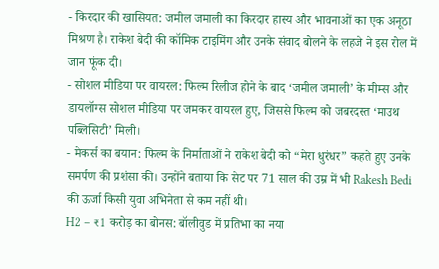- किरदार की खासियत: जमील जमाली का किरदार हास्य और भावनाओं का एक अनूठा मिश्रण है। राकेश बेदी की कॉमिक टाइमिंग और उनके संवाद बोलने के लहजे ने इस रोल में जान फूंक दी।
- सोशल मीडिया पर वायरल: फिल्म रिलीज होने के बाद ‘जमील जमाली’ के मीम्स और डायलॉग्स सोशल मीडिया पर जमकर वायरल हुए, जिससे फिल्म को जबरदस्त ‘माउथ पब्लिसिटी’ मिली।
- मेकर्स का बयान: फिल्म के निर्माताओं ने राकेश बेदी को “मेरा धुरंधर” कहते हुए उनके समर्पण की प्रशंसा की। उन्होंने बताया कि सेट पर 71 साल की उम्र में भी Rakesh Bedi की ऊर्जा किसी युवा अभिनेता से कम नहीं थी।
H2 – ₹1 करोड़ का बोनस: बॉलीवुड में प्रतिभा का नया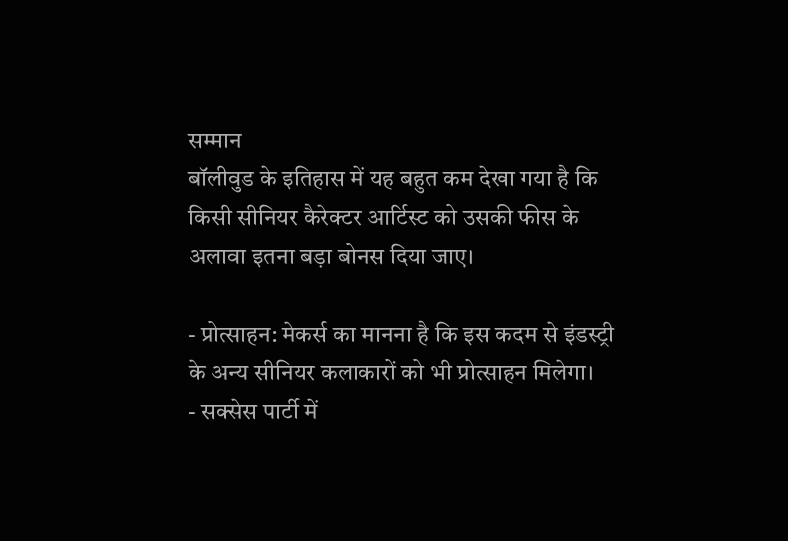सम्मान
बॉलीवुड के इतिहास में यह बहुत कम देखा गया है कि किसी सीनियर कैरेक्टर आर्टिस्ट को उसकी फीस के अलावा इतना बड़ा बोनस दिया जाए।

- प्रोत्साहन: मेकर्स का मानना है कि इस कदम से इंडस्ट्री के अन्य सीनियर कलाकारों को भी प्रोत्साहन मिलेगा।
- सक्सेस पार्टी में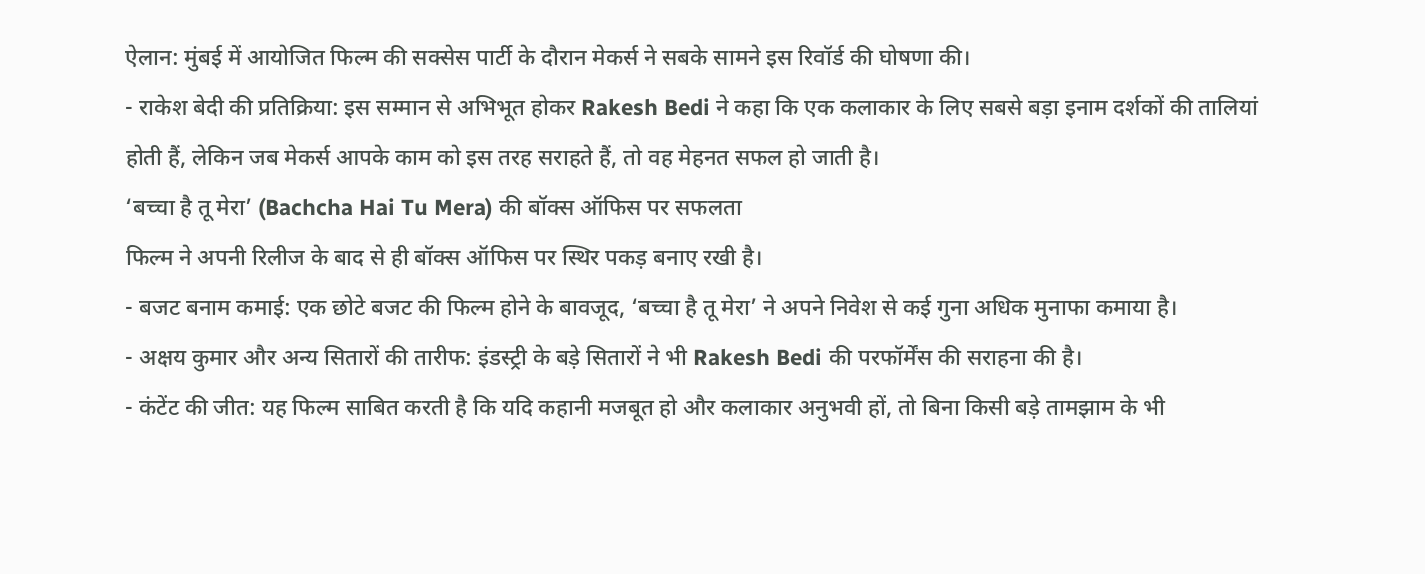ऐलान: मुंबई में आयोजित फिल्म की सक्सेस पार्टी के दौरान मेकर्स ने सबके सामने इस रिवॉर्ड की घोषणा की।
- राकेश बेदी की प्रतिक्रिया: इस सम्मान से अभिभूत होकर Rakesh Bedi ने कहा कि एक कलाकार के लिए सबसे बड़ा इनाम दर्शकों की तालियां होती हैं, लेकिन जब मेकर्स आपके काम को इस तरह सराहते हैं, तो वह मेहनत सफल हो जाती है।
‘बच्चा है तू मेरा’ (Bachcha Hai Tu Mera) की बॉक्स ऑफिस पर सफलता
फिल्म ने अपनी रिलीज के बाद से ही बॉक्स ऑफिस पर स्थिर पकड़ बनाए रखी है।
- बजट बनाम कमाई: एक छोटे बजट की फिल्म होने के बावजूद, ‘बच्चा है तू मेरा’ ने अपने निवेश से कई गुना अधिक मुनाफा कमाया है।
- अक्षय कुमार और अन्य सितारों की तारीफ: इंडस्ट्री के बड़े सितारों ने भी Rakesh Bedi की परफॉर्मेंस की सराहना की है।
- कंटेंट की जीत: यह फिल्म साबित करती है कि यदि कहानी मजबूत हो और कलाकार अनुभवी हों, तो बिना किसी बड़े तामझाम के भी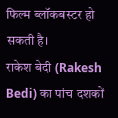फिल्म ब्लॉकबस्टर हो सकती है।
राकेश बेदी (Rakesh Bedi) का पांच दशकों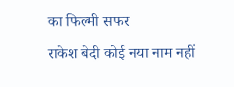का फिल्मी सफर
राकेश बेदी कोई नया नाम नहीं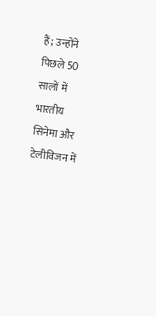हैं; उन्होंने पिछले 50 सालों में भारतीय सिनेमा और टेलीविजन में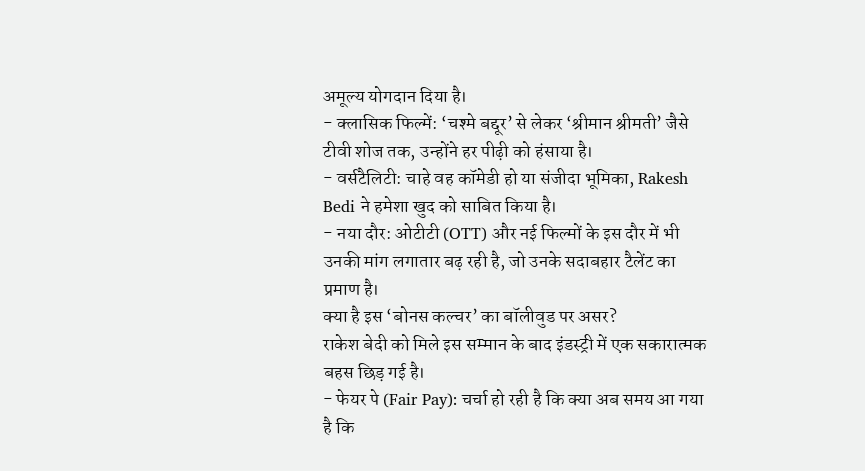अमूल्य योगदान दिया है।
- क्लासिक फिल्में: ‘चश्मे बद्दूर’ से लेकर ‘श्रीमान श्रीमती’ जैसे टीवी शोज तक, उन्होंने हर पीढ़ी को हंसाया है।
- वर्सटैलिटी: चाहे वह कॉमेडी हो या संजीदा भूमिका, Rakesh Bedi ने हमेशा खुद को साबित किया है।
- नया दौर: ओटीटी (OTT) और नई फिल्मों के इस दौर में भी उनकी मांग लगातार बढ़ रही है, जो उनके सदाबहार टैलेंट का प्रमाण है।
क्या है इस ‘बोनस कल्चर’ का बॉलीवुड पर असर?
राकेश बेदी को मिले इस सम्मान के बाद इंडस्ट्री में एक सकारात्मक बहस छिड़ गई है।
- फेयर पे (Fair Pay): चर्चा हो रही है कि क्या अब समय आ गया है कि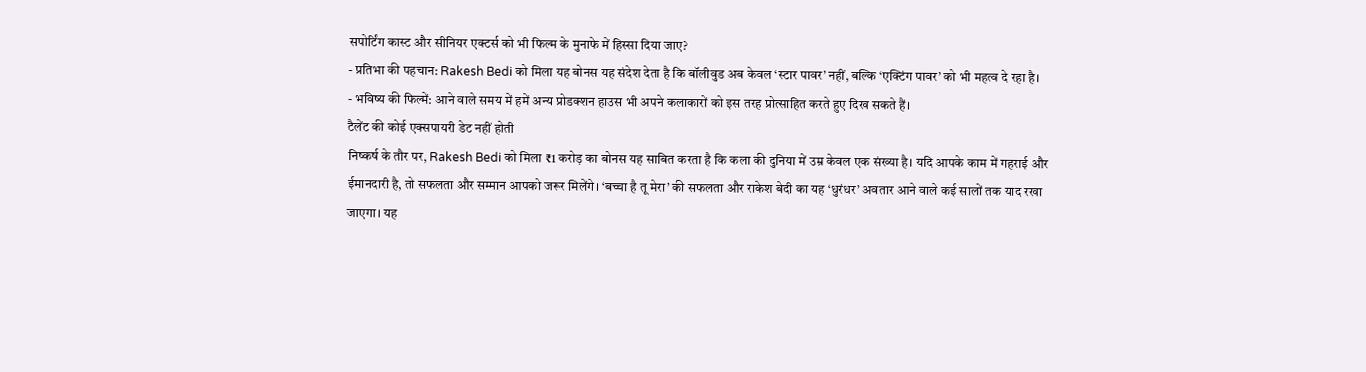सपोर्टिंग कास्ट और सीनियर एक्टर्स को भी फिल्म के मुनाफे में हिस्सा दिया जाए?
- प्रतिभा की पहचान: Rakesh Bedi को मिला यह बोनस यह संदेश देता है कि बॉलीवुड अब केवल ‘स्टार पावर’ नहीं, बल्कि ‘एक्टिंग पावर’ को भी महत्व दे रहा है।
- भविष्य की फिल्में: आने वाले समय में हमें अन्य प्रोडक्शन हाउस भी अपने कलाकारों को इस तरह प्रोत्साहित करते हुए दिख सकते हैं।
टैलेंट की कोई एक्सपायरी डेट नहीं होती
निष्कर्ष के तौर पर, Rakesh Bedi को मिला ₹1 करोड़ का बोनस यह साबित करता है कि कला की दुनिया में उम्र केवल एक संख्या है। यदि आपके काम में गहराई और ईमानदारी है, तो सफलता और सम्मान आपको जरूर मिलेंगे। ‘बच्चा है तू मेरा’ की सफलता और राकेश बेदी का यह ‘धुरंधर’ अवतार आने वाले कई सालों तक याद रखा जाएगा। यह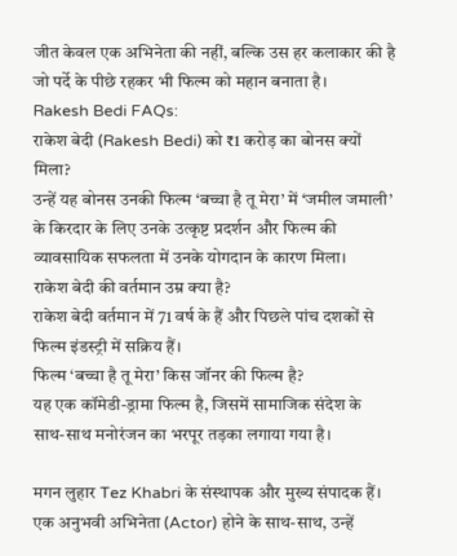जीत केवल एक अभिनेता की नहीं, बल्कि उस हर कलाकार की है जो पर्दे के पीछे रहकर भी फिल्म को महान बनाता है।
Rakesh Bedi FAQs:
राकेश बेदी (Rakesh Bedi) को ₹1 करोड़ का बोनस क्यों मिला?
उन्हें यह बोनस उनकी फिल्म ‘बच्चा है तू मेरा’ में ‘जमील जमाली’ के किरदार के लिए उनके उत्कृष्ट प्रदर्शन और फिल्म की व्यावसायिक सफलता में उनके योगदान के कारण मिला।
राकेश बेदी की वर्तमान उम्र क्या है?
राकेश बेदी वर्तमान में 71 वर्ष के हैं और पिछले पांच दशकों से फिल्म इंडस्ट्री में सक्रिय हैं।
फिल्म ‘बच्चा है तू मेरा’ किस जॉनर की फिल्म है?
यह एक कॉमेडी-ड्रामा फिल्म है, जिसमें सामाजिक संदेश के साथ-साथ मनोरंजन का भरपूर तड़का लगाया गया है।

मगन लुहार Tez Khabri के संस्थापक और मुख्य संपादक हैं। एक अनुभवी अभिनेता (Actor) होने के साथ-साथ, उन्हें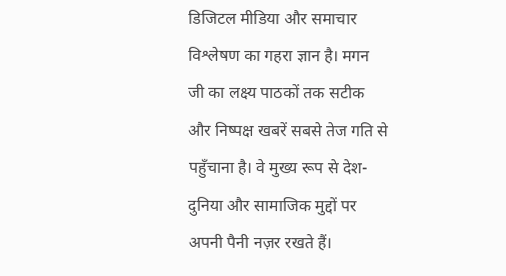डिजिटल मीडिया और समाचार विश्लेषण का गहरा ज्ञान है। मगन जी का लक्ष्य पाठकों तक सटीक और निष्पक्ष खबरें सबसे तेज गति से पहुँचाना है। वे मुख्य रूप से देश-दुनिया और सामाजिक मुद्दों पर अपनी पैनी नज़र रखते हैं।